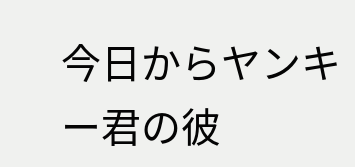今日からヤンキー君の彼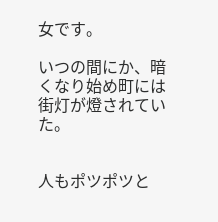女です。

いつの間にか、暗くなり始め町には街灯が燈されていた。


人もポツポツと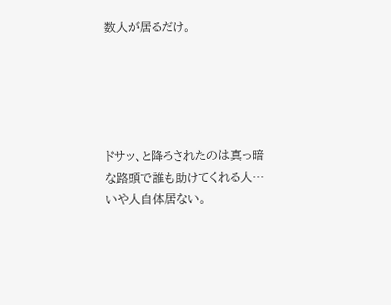数人が居るだけ。





ドサッ、と降ろされたのは真っ暗な路頭で誰も助けてくれる人…いや人自体居ない。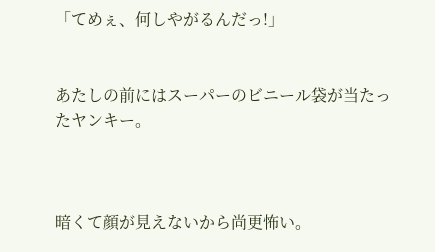「てめぇ、何しやがるんだっ!」


あたしの前にはスーパーのビニール袋が当たったヤンキー。



暗くて顔が見えないから尚更怖い。